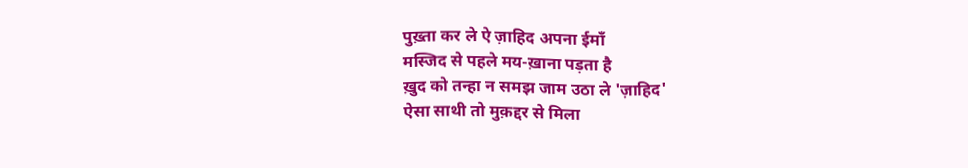पुख़्ता कर ले ऐ ज़ाहिद अपना ईमाँ
मस्जिद से पहले मय-ख़ाना पड़ता है
ख़ुद को तन्हा न समझ जाम उठा ले 'ज़ाहिद'
ऐसा साथी तो मुक़द्दर से मिला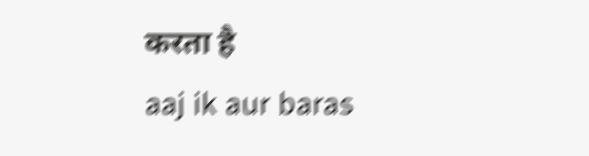करता है
aaj ik aur baras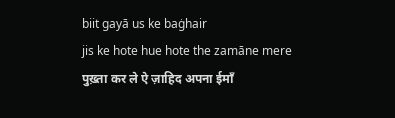biit gayā us ke baġhair
jis ke hote hue hote the zamāne mere
पुख़्ता कर ले ऐ ज़ाहिद अपना ईमाँ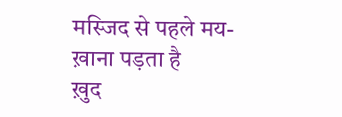मस्जिद से पहले मय-ख़ाना पड़ता है
ख़ुद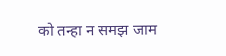को तन्हा न समझ जाम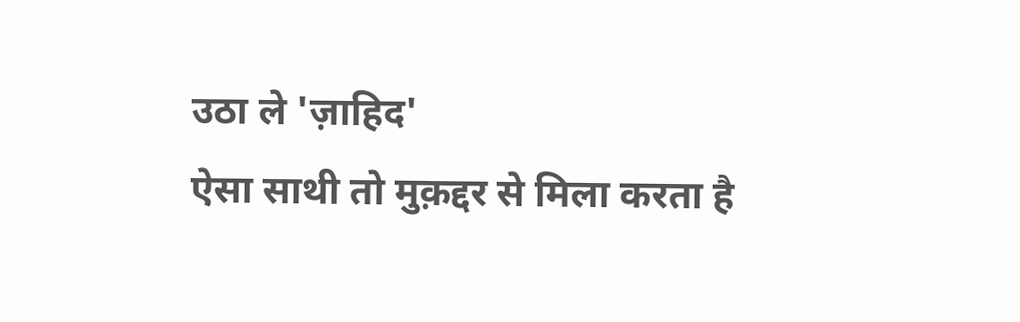उठा ले 'ज़ाहिद'
ऐसा साथी तो मुक़द्दर से मिला करता है